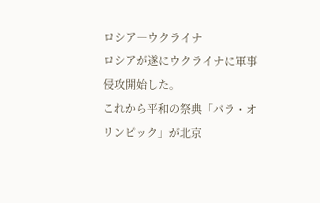ロシア―ウクライナ
ロシアが遂にウクライナに軍事侵攻開始した。
これから平和の祭典「パラ・オリンピック」が北京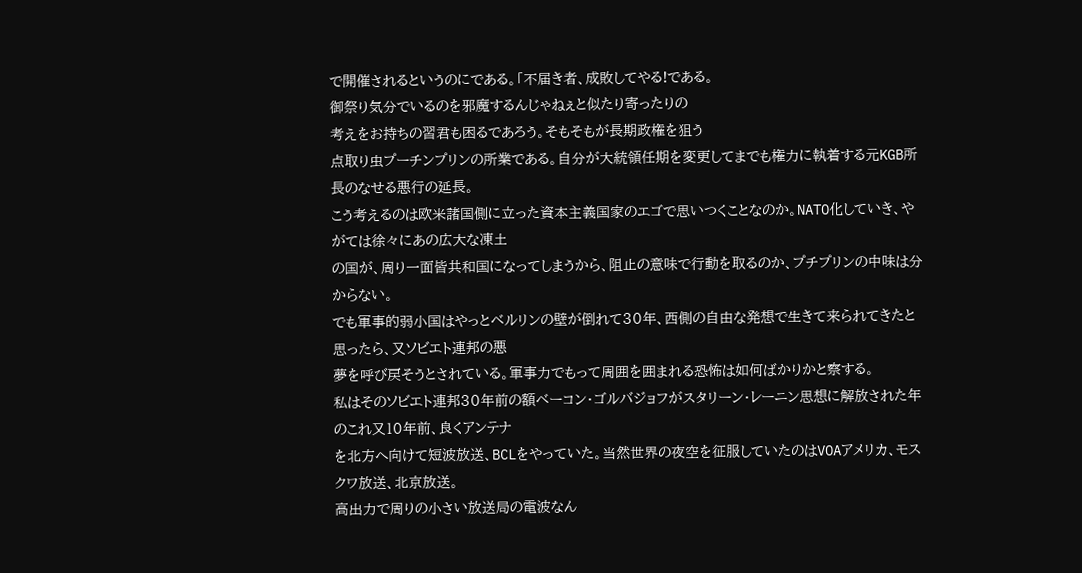で開催されるというのにである。「不届き者、成敗してやる!である。
御祭り気分でいるのを邪魔するんじゃねぇと似たり寄ったりの
考えをお持ちの習君も困るであろう。そもそもが長期政権を狙う
点取り虫プーチンプリンの所業である。自分が大統領任期を変更してまでも権力に執着する元KGB所長のなせる悪行の延長。
こう考えるのは欧米諸国側に立った資本主義国家のエゴで思いつくことなのか。NATO化していき、やがては徐々にあの広大な凍土
の国が、周り一面皆共和国になってしまうから、阻止の意味で行動を取るのか、プチプリンの中味は分からない。
でも軍事的弱小国はやっとベルリンの壁が倒れて30年、西側の自由な発想で生きて来られてきたと思ったら、又ソビエト連邦の悪
夢を呼び戻そうとされている。軍事力でもって周囲を囲まれる恐怖は如何ばかりかと察する。
私はそのソビエト連邦30年前の額ベーコン・ゴルバジョフがスタリーン・レーニン思想に解放された年のこれ又10年前、良くアンテナ
を北方へ向けて短波放送、BCLをやっていた。当然世界の夜空を征服していたのはVOAアメリカ、モスクワ放送、北京放送。
高出力で周りの小さい放送局の電波なん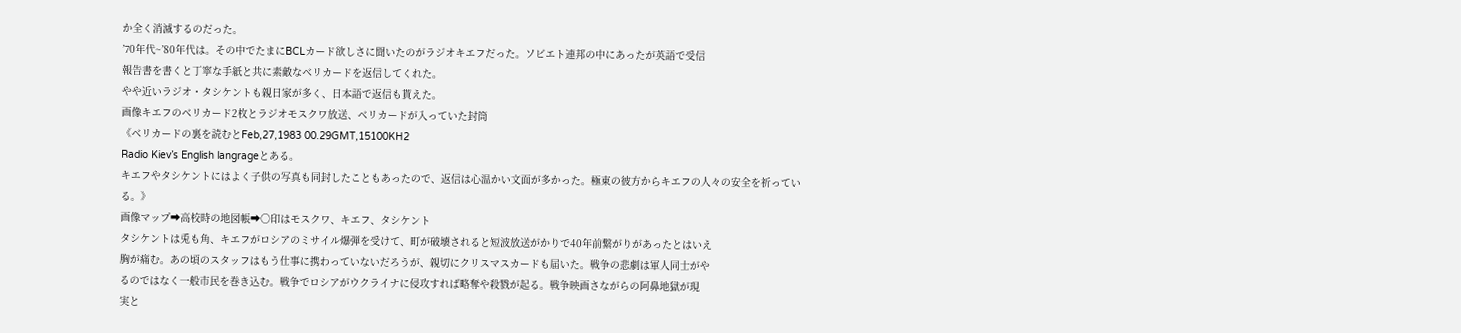か全く消滅するのだった。
’70年代~’80年代は。その中でたまにBCLカード欲しさに聞いたのがラジオキエフだった。ソビエト連邦の中にあったが英語で受信
報告書を書くと丁寧な手紙と共に素敵なベリカードを返信してくれた。
やや近いラジオ・タシケントも親日家が多く、日本語で返信も貰えた。
画像キエフのベリカード2枚とラジオモスクワ放送、ベリカードが入っていた封筒
《ベリカードの裏を読むとFeb,27,1983 00.29GMT,15100KH2
Radio Kiev’s English langrageとある。
キエフやタシケントにはよく子供の写真も同封したこともあったので、返信は心温かい文面が多かった。極東の彼方からキエフの人々の安全を祈っている。》
画像マップ➡高校時の地図帳➡〇印はモスクワ、キエフ、タシケント
タシケントは兎も角、キエフがロシアのミサイル爆弾を受けて、町が破壊されると短波放送がかりで40年前繋がりがあったとはいえ
胸が痛む。あの頃のスタッフはもう仕事に携わっていないだろうが、親切にクリスマスカードも届いた。戦争の悲劇は軍人同士がや
るのではなく一般市民を巻き込む。戦争でロシアがウクライナに侵攻すれば略奪や殺戮が起る。戦争映画さながらの阿鼻地獄が現
実と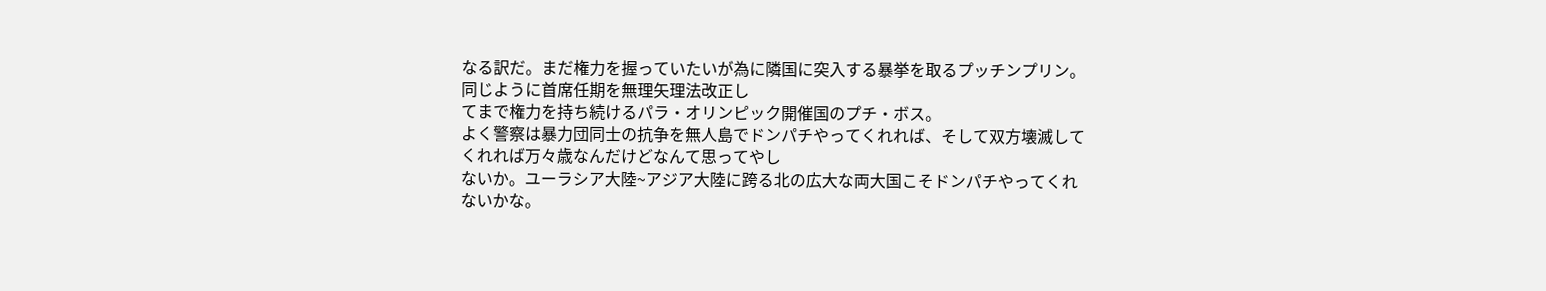なる訳だ。まだ権力を握っていたいが為に隣国に突入する暴挙を取るプッチンプリン。同じように首席任期を無理矢理法改正し
てまで権力を持ち続けるパラ・オリンピック開催国のプチ・ボス。
よく警察は暴力団同士の抗争を無人島でドンパチやってくれれば、そして双方壊滅してくれれば万々歳なんだけどなんて思ってやし
ないか。ユーラシア大陸~アジア大陸に跨る北の広大な両大国こそドンパチやってくれないかな。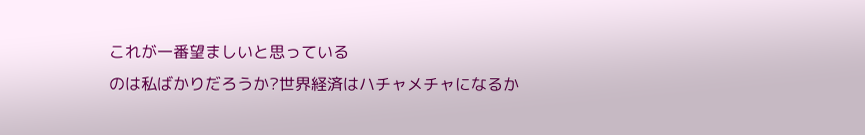これが一番望ましいと思っている
のは私ばかりだろうか?世界経済はハチャメチャになるか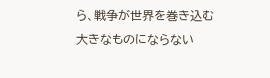ら、戦争が世界を巻き込む大きなものにならない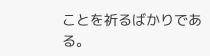ことを祈るばかりであ
る。